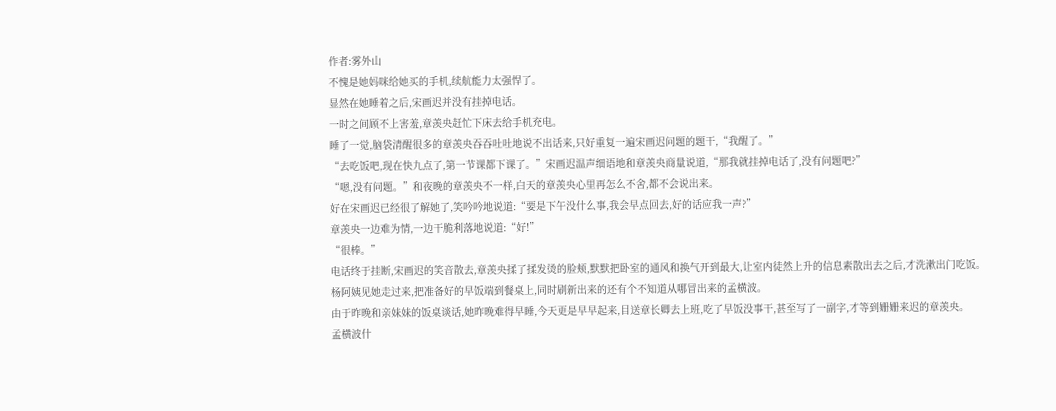作者:雾外山
不愧是她妈咪给她买的手机,续航能力太强悍了。
显然在她睡着之后,宋画迟并没有挂掉电话。
一时之间顾不上害羞,章羡央赶忙下床去给手机充电。
睡了一觉,脑袋清醒很多的章羡央吞吞吐吐地说不出话来,只好重复一遍宋画迟问题的题干,“我醒了。”
“去吃饭吧,现在快九点了,第一节课都下课了。”宋画迟温声细语地和章羡央商量说道,“那我就挂掉电话了,没有问题吧?”
“嗯,没有问题。”和夜晚的章羡央不一样,白天的章羡央心里再怎么不舍,都不会说出来。
好在宋画迟已经很了解她了,笑吟吟地说道:“要是下午没什么事,我会早点回去,好的话应我一声?”
章羡央一边难为情,一边干脆利落地说道:“好!”
“很棒。”
电话终于挂断,宋画迟的笑音散去,章羡央揉了揉发烫的脸颊,默默把卧室的通风和换气开到最大,让室内徒然上升的信息素散出去之后,才洗漱出门吃饭。
杨阿姨见她走过来,把准备好的早饭端到餐桌上,同时刷新出来的还有个不知道从哪冒出来的孟横波。
由于昨晚和亲妹妹的饭桌谈话,她昨晚难得早睡,今天更是早早起来,目送章长卿去上班,吃了早饭没事干,甚至写了一副字,才等到姗姗来迟的章羡央。
孟横波什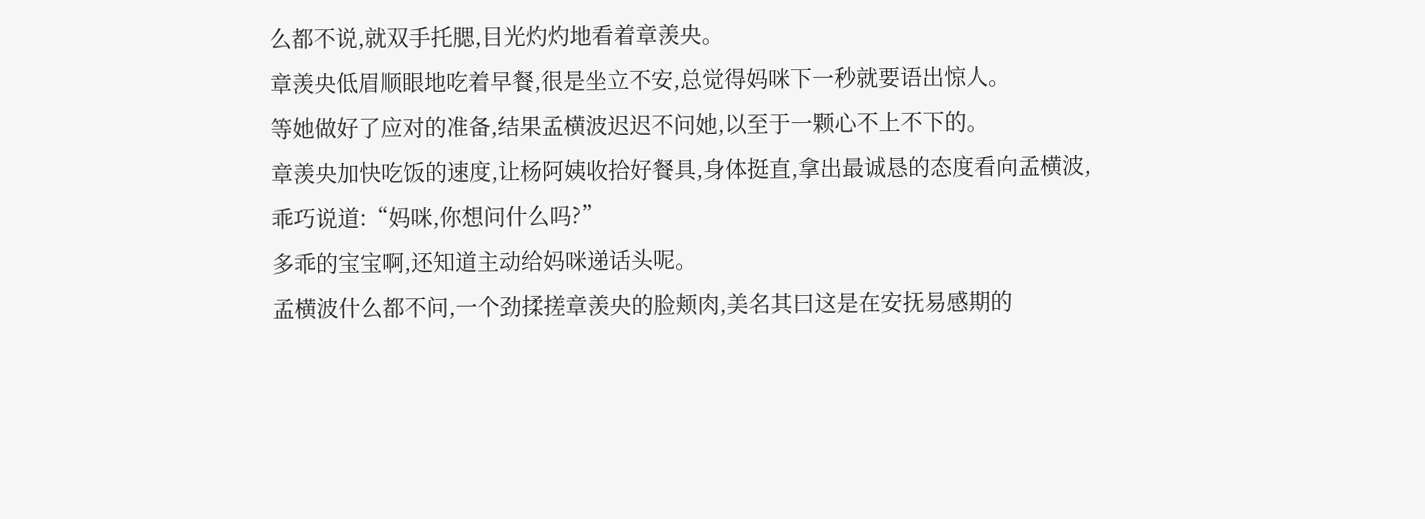么都不说,就双手托腮,目光灼灼地看着章羡央。
章羡央低眉顺眼地吃着早餐,很是坐立不安,总觉得妈咪下一秒就要语出惊人。
等她做好了应对的准备,结果孟横波迟迟不问她,以至于一颗心不上不下的。
章羡央加快吃饭的速度,让杨阿姨收拾好餐具,身体挺直,拿出最诚恳的态度看向孟横波,乖巧说道:“妈咪,你想问什么吗?”
多乖的宝宝啊,还知道主动给妈咪递话头呢。
孟横波什么都不问,一个劲揉搓章羡央的脸颊肉,美名其曰这是在安抚易感期的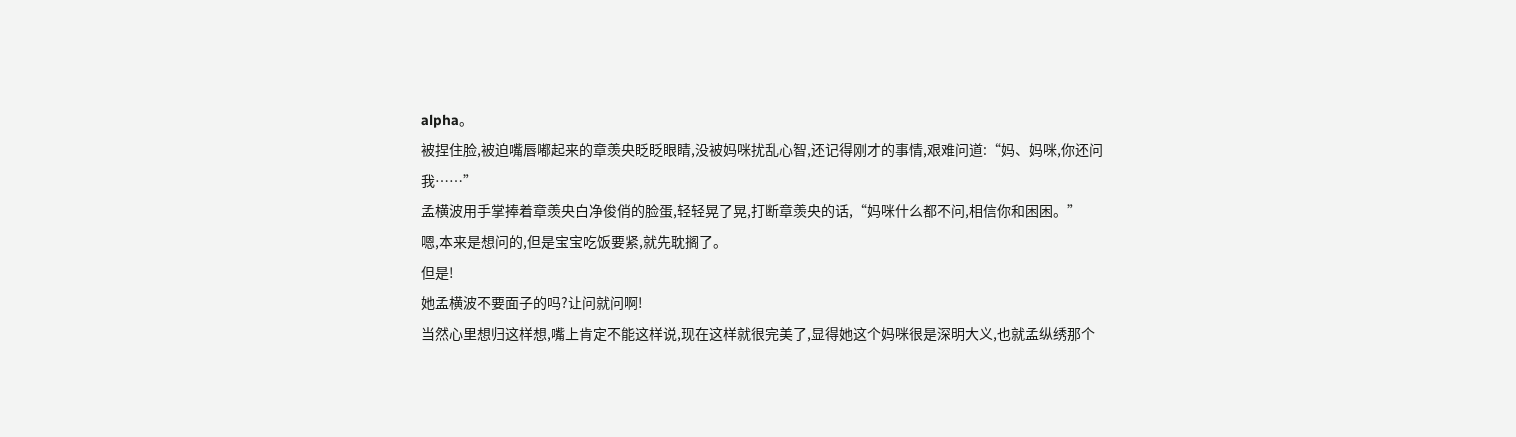alpha。
被捏住脸,被迫嘴唇嘟起来的章羡央眨眨眼睛,没被妈咪扰乱心智,还记得刚才的事情,艰难问道:“妈、妈咪,你还问我……”
孟横波用手掌捧着章羡央白净俊俏的脸蛋,轻轻晃了晃,打断章羡央的话,“妈咪什么都不问,相信你和困困。”
嗯,本来是想问的,但是宝宝吃饭要紧,就先耽搁了。
但是!
她孟横波不要面子的吗?让问就问啊!
当然心里想归这样想,嘴上肯定不能这样说,现在这样就很完美了,显得她这个妈咪很是深明大义,也就孟纵绣那个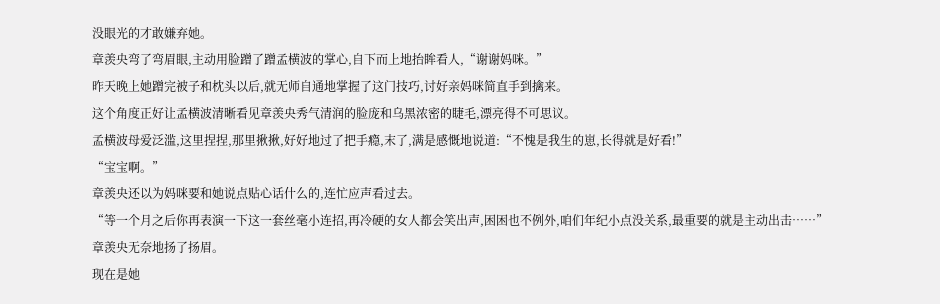没眼光的才敢嫌弃她。
章羡央弯了弯眉眼,主动用脸蹭了蹭孟横波的掌心,自下而上地抬眸看人,“谢谢妈咪。”
昨天晚上她蹭完被子和枕头以后,就无师自通地掌握了这门技巧,讨好亲妈咪简直手到擒来。
这个角度正好让孟横波清晰看见章羡央秀气清润的脸庞和乌黑浓密的睫毛,漂亮得不可思议。
孟横波母爱泛滥,这里捏捏,那里揪揪,好好地过了把手瘾,末了,满是感慨地说道:“不愧是我生的崽,长得就是好看!”
“宝宝啊。”
章羡央还以为妈咪要和她说点贴心话什么的,连忙应声看过去。
“等一个月之后你再表演一下这一套丝毫小连招,再冷硬的女人都会笑出声,困困也不例外,咱们年纪小点没关系,最重要的就是主动出击……”
章羡央无奈地扬了扬眉。
现在是她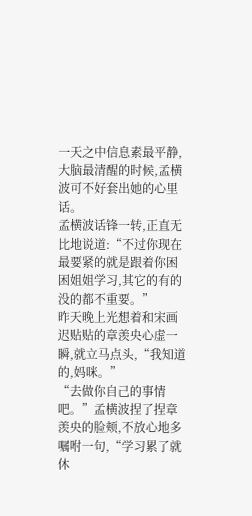一天之中信息素最平静,大脑最清醒的时候,孟横波可不好套出她的心里话。
孟横波话锋一转,正直无比地说道:“不过你现在最要紧的就是跟着你困困姐姐学习,其它的有的没的都不重要。”
昨天晚上光想着和宋画迟贴贴的章羡央心虚一瞬,就立马点头,“我知道的,妈咪。”
“去做你自己的事情吧。”孟横波捏了捏章羡央的脸颊,不放心地多嘱咐一句,“学习累了就休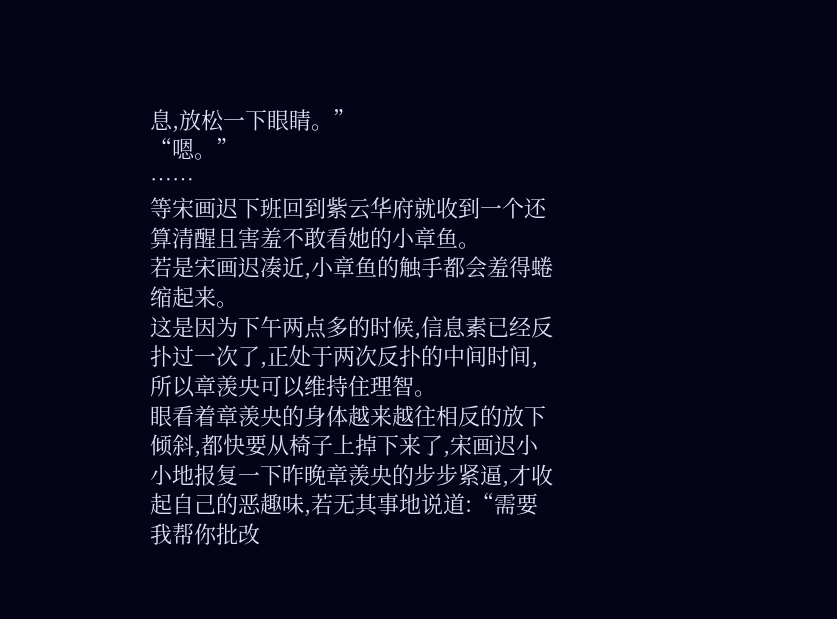息,放松一下眼睛。”
“嗯。”
……
等宋画迟下班回到紫云华府就收到一个还算清醒且害羞不敢看她的小章鱼。
若是宋画迟凑近,小章鱼的触手都会羞得蜷缩起来。
这是因为下午两点多的时候,信息素已经反扑过一次了,正处于两次反扑的中间时间,所以章羡央可以维持住理智。
眼看着章羡央的身体越来越往相反的放下倾斜,都快要从椅子上掉下来了,宋画迟小小地报复一下昨晚章羡央的步步紧逼,才收起自己的恶趣味,若无其事地说道:“需要我帮你批改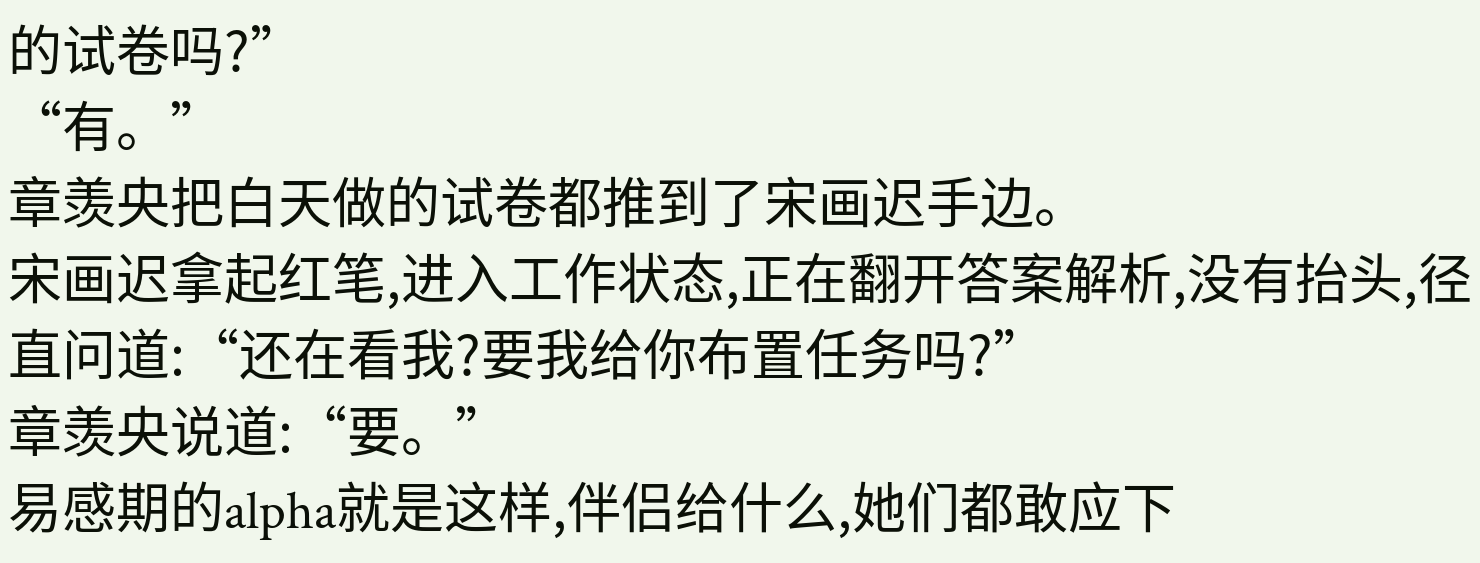的试卷吗?”
“有。”
章羡央把白天做的试卷都推到了宋画迟手边。
宋画迟拿起红笔,进入工作状态,正在翻开答案解析,没有抬头,径直问道:“还在看我?要我给你布置任务吗?”
章羡央说道:“要。”
易感期的alpha就是这样,伴侣给什么,她们都敢应下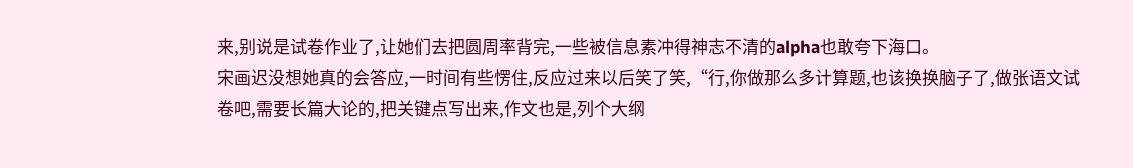来,别说是试卷作业了,让她们去把圆周率背完,一些被信息素冲得神志不清的alpha也敢夸下海口。
宋画迟没想她真的会答应,一时间有些愣住,反应过来以后笑了笑,“行,你做那么多计算题,也该换换脑子了,做张语文试卷吧,需要长篇大论的,把关键点写出来,作文也是,列个大纲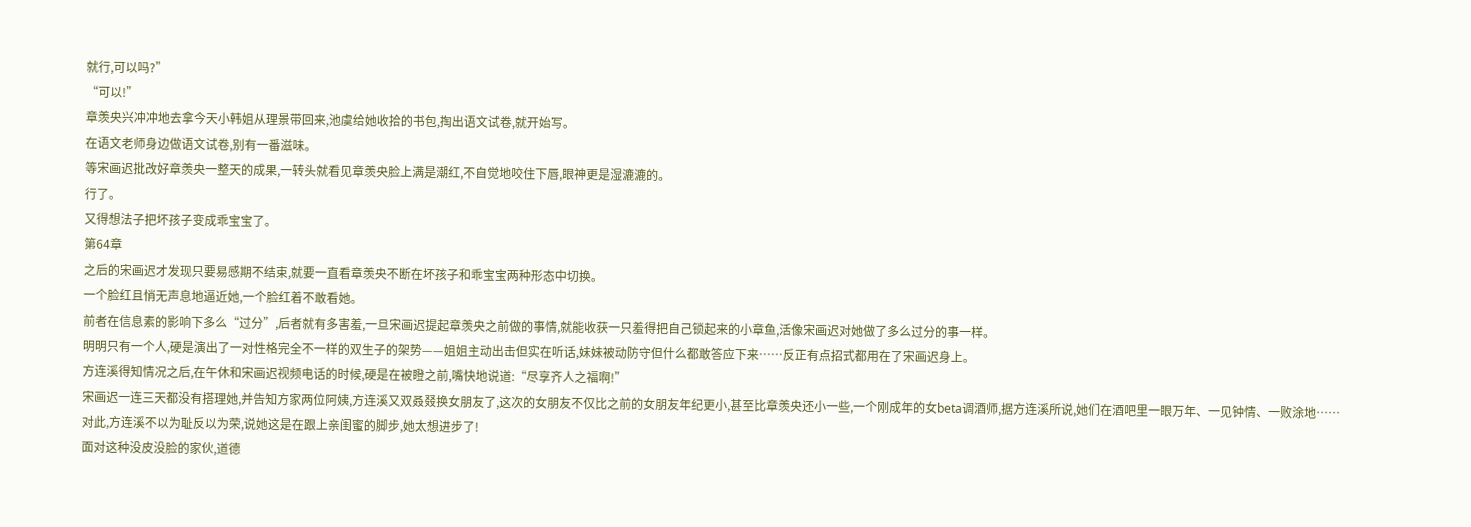就行,可以吗?”
“可以!”
章羡央兴冲冲地去拿今天小韩姐从理景带回来,池虞给她收拾的书包,掏出语文试卷,就开始写。
在语文老师身边做语文试卷,别有一番滋味。
等宋画迟批改好章羡央一整天的成果,一转头就看见章羡央脸上满是潮红,不自觉地咬住下唇,眼神更是湿漉漉的。
行了。
又得想法子把坏孩子变成乖宝宝了。
第64章
之后的宋画迟才发现只要易感期不结束,就要一直看章羡央不断在坏孩子和乖宝宝两种形态中切换。
一个脸红且悄无声息地逼近她,一个脸红着不敢看她。
前者在信息素的影响下多么“过分”,后者就有多害羞,一旦宋画迟提起章羡央之前做的事情,就能收获一只羞得把自己锁起来的小章鱼,活像宋画迟对她做了多么过分的事一样。
明明只有一个人,硬是演出了一对性格完全不一样的双生子的架势——姐姐主动出击但实在听话,妹妹被动防守但什么都敢答应下来……反正有点招式都用在了宋画迟身上。
方连溪得知情况之后,在午休和宋画迟视频电话的时候,硬是在被瞪之前,嘴快地说道:“尽享齐人之福啊!”
宋画迟一连三天都没有搭理她,并告知方家两位阿姨,方连溪又双叒叕换女朋友了,这次的女朋友不仅比之前的女朋友年纪更小,甚至比章羡央还小一些,一个刚成年的女beta调酒师,据方连溪所说,她们在酒吧里一眼万年、一见钟情、一败涂地……
对此,方连溪不以为耻反以为荣,说她这是在跟上亲闺蜜的脚步,她太想进步了!
面对这种没皮没脸的家伙,道德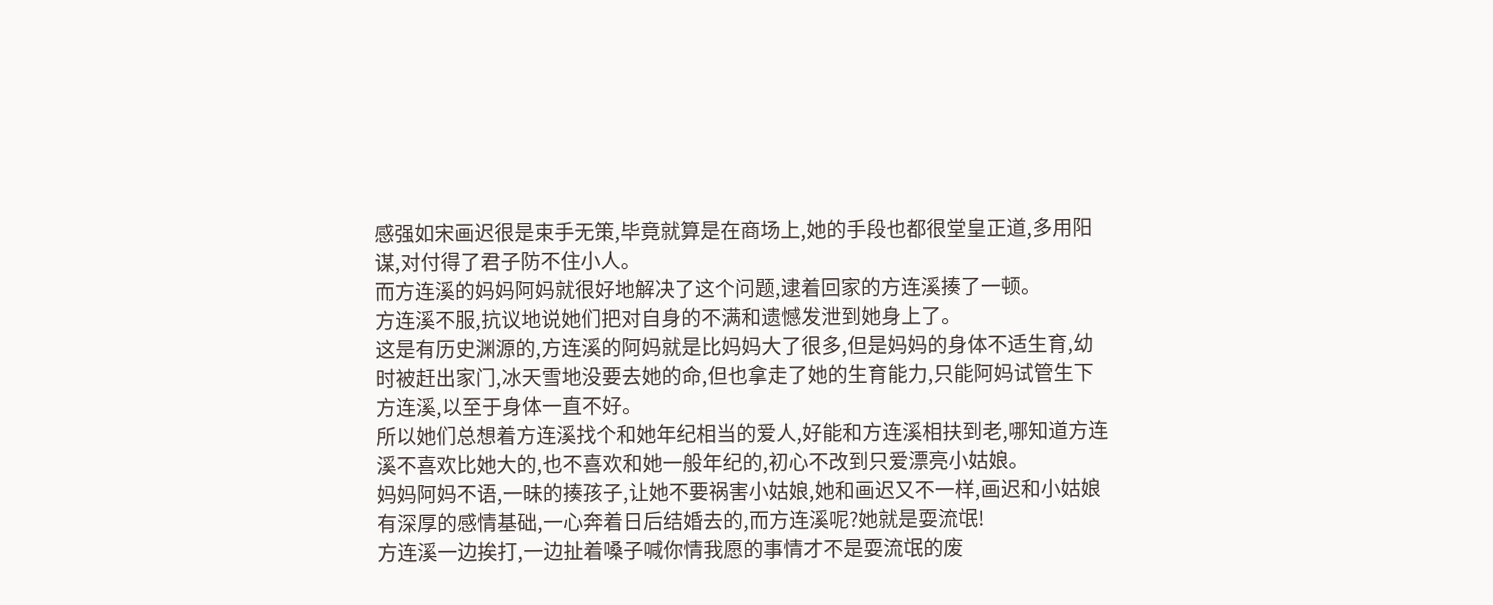感强如宋画迟很是束手无策,毕竟就算是在商场上,她的手段也都很堂皇正道,多用阳谋,对付得了君子防不住小人。
而方连溪的妈妈阿妈就很好地解决了这个问题,逮着回家的方连溪揍了一顿。
方连溪不服,抗议地说她们把对自身的不满和遗憾发泄到她身上了。
这是有历史渊源的,方连溪的阿妈就是比妈妈大了很多,但是妈妈的身体不适生育,幼时被赶出家门,冰天雪地没要去她的命,但也拿走了她的生育能力,只能阿妈试管生下方连溪,以至于身体一直不好。
所以她们总想着方连溪找个和她年纪相当的爱人,好能和方连溪相扶到老,哪知道方连溪不喜欢比她大的,也不喜欢和她一般年纪的,初心不改到只爱漂亮小姑娘。
妈妈阿妈不语,一昧的揍孩子,让她不要祸害小姑娘,她和画迟又不一样,画迟和小姑娘有深厚的感情基础,一心奔着日后结婚去的,而方连溪呢?她就是耍流氓!
方连溪一边挨打,一边扯着嗓子喊你情我愿的事情才不是耍流氓的废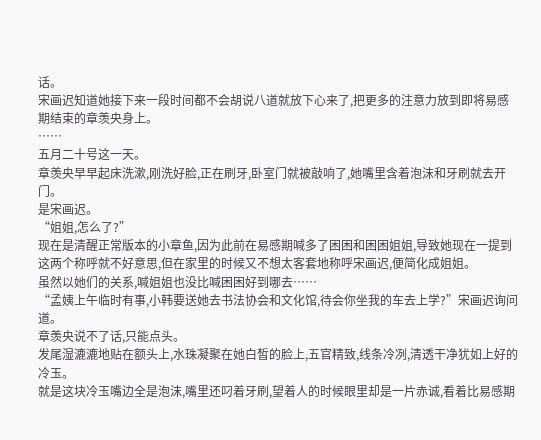话。
宋画迟知道她接下来一段时间都不会胡说八道就放下心来了,把更多的注意力放到即将易感期结束的章羡央身上。
……
五月二十号这一天。
章羡央早早起床洗漱,刚洗好脸,正在刷牙,卧室门就被敲响了,她嘴里含着泡沫和牙刷就去开门。
是宋画迟。
“姐姐,怎么了?”
现在是清醒正常版本的小章鱼,因为此前在易感期喊多了困困和困困姐姐,导致她现在一提到这两个称呼就不好意思,但在家里的时候又不想太客套地称呼宋画迟,便简化成姐姐。
虽然以她们的关系,喊姐姐也没比喊困困好到哪去……
“孟姨上午临时有事,小韩要送她去书法协会和文化馆,待会你坐我的车去上学?”宋画迟询问道。
章羡央说不了话,只能点头。
发尾湿漉漉地贴在额头上,水珠凝聚在她白皙的脸上,五官精致,线条冷冽,清透干净犹如上好的冷玉。
就是这块冷玉嘴边全是泡沫,嘴里还叼着牙刷,望着人的时候眼里却是一片赤诚,看着比易感期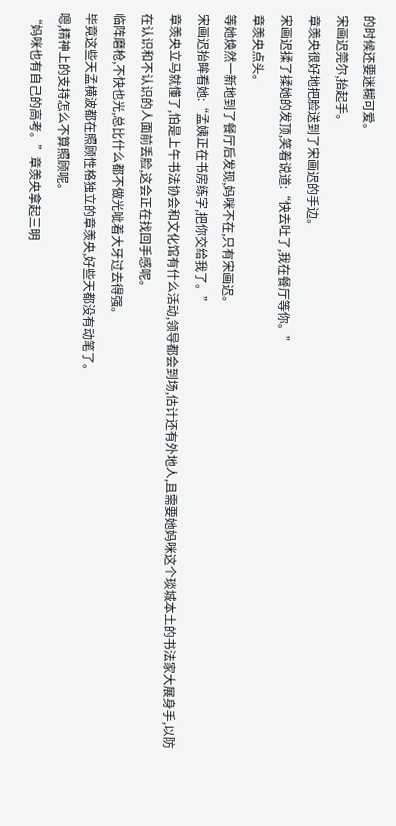的时候还要迷糊可爱。
宋画迟莞尔,抬起手。
章羡央很好地把脸送到了宋画迟的手边。
宋画迟揉了揉她的发顶,笑着说道:“快去吐了,我在餐厅等你。”
章羡央点头。
等她焕然一新地到了餐厅后发现,妈咪不在,只有宋画迟。
宋画迟抬眸看她:“孟姨正在书房练字,把你交给我了。”
章羡央立马就懂了,怕是上午书法协会和文化馆有什么活动,领导都会到场,估计还有外地人,且需要她妈咪这个琰城本土的书法家大展身手,以防在认识和不认识的人面前丢脸,这会正在找回手感呢。
临阵磨枪,不快也光,总比什么都不做光呲着大牙过去得强。
毕竟这些天孟横波都在照顾性格独立的章羡央,好些天都没有动笔了。
嗯,精神上的支持怎么不算照顾呢。
“妈咪也有自己的高考。”章羡央拿起三明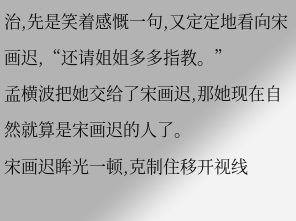治,先是笑着感慨一句,又定定地看向宋画迟,“还请姐姐多多指教。”
孟横波把她交给了宋画迟,那她现在自然就算是宋画迟的人了。
宋画迟眸光一顿,克制住移开视线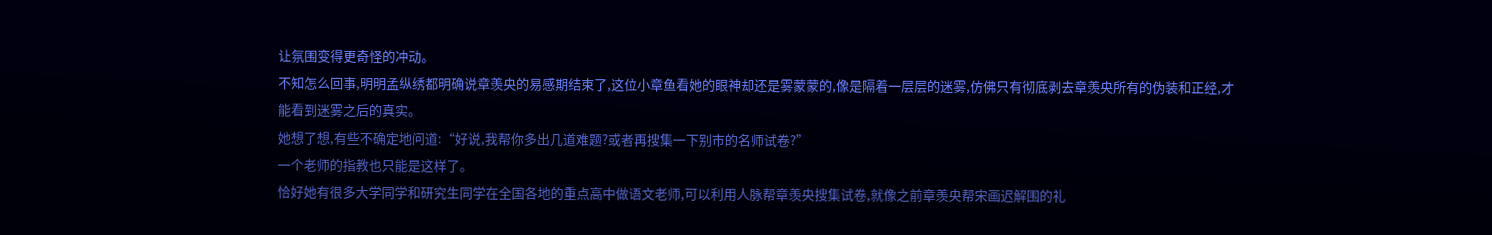让氛围变得更奇怪的冲动。
不知怎么回事,明明孟纵绣都明确说章羡央的易感期结束了,这位小章鱼看她的眼神却还是雾蒙蒙的,像是隔着一层层的迷雾,仿佛只有彻底剥去章羡央所有的伪装和正经,才能看到迷雾之后的真实。
她想了想,有些不确定地问道:“好说,我帮你多出几道难题?或者再搜集一下别市的名师试卷?”
一个老师的指教也只能是这样了。
恰好她有很多大学同学和研究生同学在全国各地的重点高中做语文老师,可以利用人脉帮章羡央搜集试卷,就像之前章羡央帮宋画迟解围的礼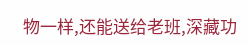物一样,还能送给老班,深藏功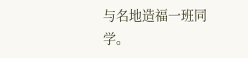与名地造福一班同学。